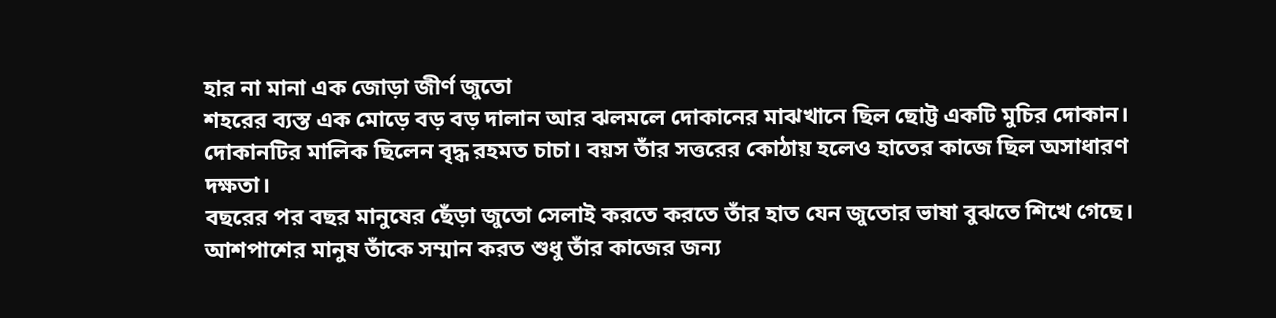হার না মানা এক জোড়া জীর্ণ জুতো
শহরের ব্যস্ত এক মোড়ে বড় বড় দালান আর ঝলমলে দোকানের মাঝখানে ছিল ছোট্ট একটি মুচির দোকান। দোকানটির মালিক ছিলেন বৃদ্ধ রহমত চাচা। বয়স তাঁর সত্তরের কোঠায় হলেও হাতের কাজে ছিল অসাধারণ দক্ষতা।
বছরের পর বছর মানুষের ছেঁড়া জুতো সেলাই করতে করতে তাঁর হাত যেন জুতোর ভাষা বুঝতে শিখে গেছে। আশপাশের মানুষ তাঁকে সম্মান করত শুধু তাঁর কাজের জন্য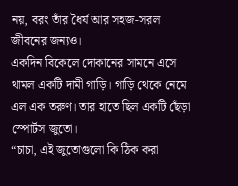নয়, বরং তাঁর ধৈর্য আর সহজ-সরল জীবনের জন্যও।
একদিন বিকেলে দোকানের সামনে এসে থামল একটি দামী গাড়ি। গাড়ি থেকে নেমে এল এক তরুণ। তার হাতে ছিল একটি ছেঁড়া স্পোর্টস জুতো।
“চাচা, এই জুতোগুলো কি ঠিক করা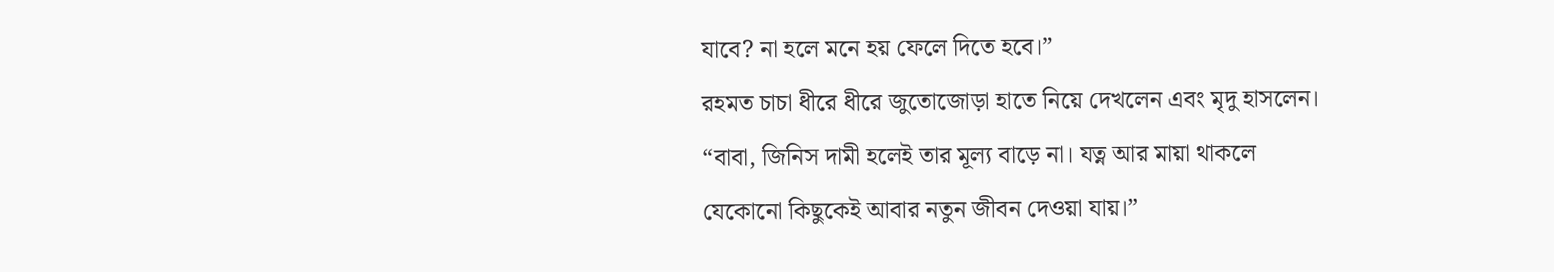যাবে? না হলে মনে হয় ফেলে দিতে হবে।”
রহমত চাচা ধীরে ধীরে জুতোজোড়া হাতে নিয়ে দেখলেন এবং মৃদু হাসলেন।
“বাবা, জিনিস দামী হলেই তার মূল্য বাড়ে না। যত্ন আর মায়া থাকলে যেকোনো কিছুকেই আবার নতুন জীবন দেওয়া যায়।”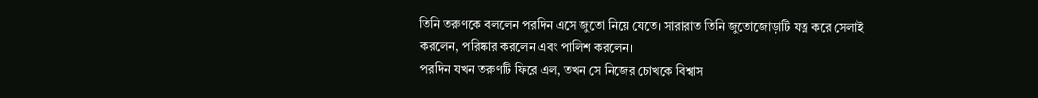তিনি তরুণকে বললেন পরদিন এসে জুতো নিয়ে যেতে। সারারাত তিনি জুতোজোড়াটি যত্ন করে সেলাই করলেন, পরিষ্কার করলেন এবং পালিশ করলেন।
পরদিন যখন তরুণটি ফিরে এল, তখন সে নিজের চোখকে বিশ্বাস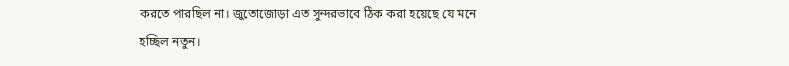করতে পারছিল না। জুতোজোড়া এত সুন্দরভাবে ঠিক করা হয়েছে যে মনে হচ্ছিল নতুন।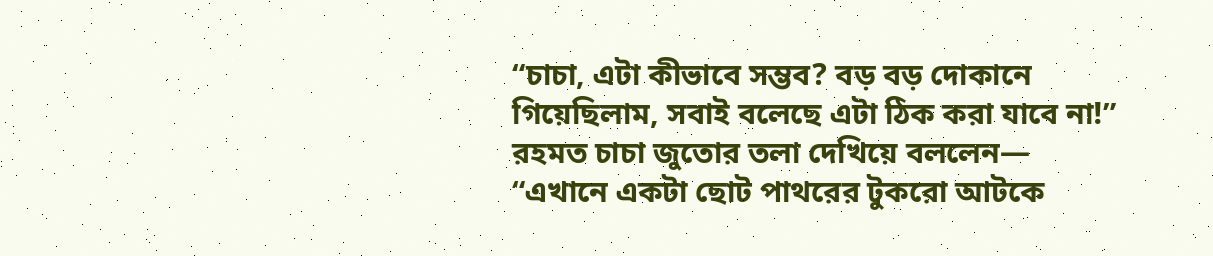“চাচা, এটা কীভাবে সম্ভব? বড় বড় দোকানে গিয়েছিলাম, সবাই বলেছে এটা ঠিক করা যাবে না!”
রহমত চাচা জুতোর তলা দেখিয়ে বললেন—
“এখানে একটা ছোট পাথরের টুকরো আটকে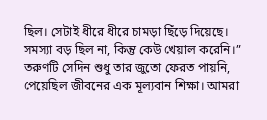ছিল। সেটাই ধীরে ধীরে চামড়া ছিঁড়ে দিয়েছে। সমস্যা বড় ছিল না, কিন্তু কেউ খেয়াল করেনি।”
তরুণটি সেদিন শুধু তার জুতো ফেরত পায়নি, পেয়েছিল জীবনের এক মূল্যবান শিক্ষা। আমরা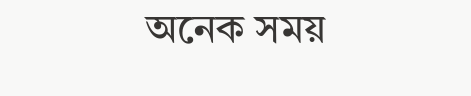অনেক সময়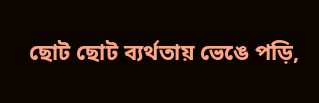ছোট ছোট ব্যর্থতায় ভেঙে পড়ি,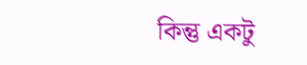কিন্তু একটু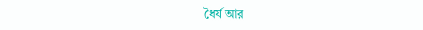ধৈর্য আর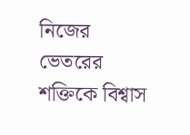নিজের ভেতরের শক্তিকে বিশ্বাস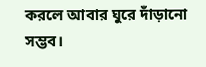করলে আবার ঘুরে দাঁড়ানো সম্ভব।